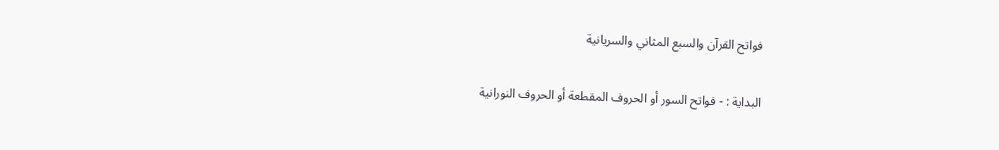فواتح القرآن والسبع المثاني والسريانية

البداية : - فواتح السور أو الحروف المقطعة أو الحروف النورانية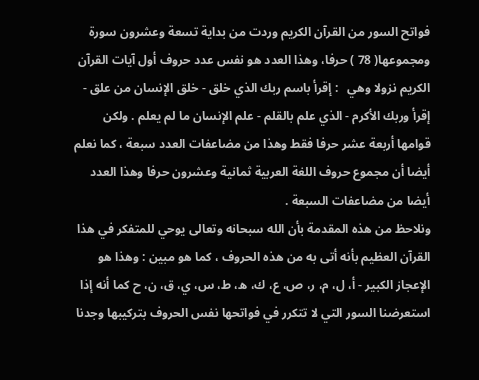فواتح السور من القرآن الكريم وردت من بداية تسعة وعشرون سورة ومجموعها( 78 ) حرفا، وهذا العدد هو نفس عدد حروف أول آيات القرآن الكريم نزولا وهي   : إقرأ باسم ربك الذي خلق - خلق الإنسان من علق - إقرأ وربك الأكرم - الذي علم بالقلم - علم الإنسان ما لم يعلم . ولكن قوامها أربعة عشر حرفا فقط وهذا من مضاعفات العدد سبعة ، كما نعلم أيضا أن مجموع حروف اللغة العربية ثمانية وعشرون حرفا وهذا العدد أيضا من مضاعفات السبعة .
ونلاحظ من هذه المقدمة بأن الله سبحانه وتعالى يوحي للمتفكر في هذا القرآن العظيم بأنه أتى به من هذه الحروف ، كما هو مبين : وهذا هو الإعجاز الكبير - أ، ل، م، ر، ص، ع، ك، ه، ط، س، ي، ق، ن، ح كما أنه إذا استعرضنا السور التي لا تتكرر في فواتحها نفس الحروف بتركيبها وجدنا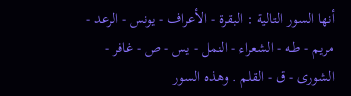أنها السور التالية : البقرة - الأعراف - يونس - الرعد - مريم - طـه - الشعراء - النمل - يس - ص - غافر - الشورى - ق - القلم . وهذه السور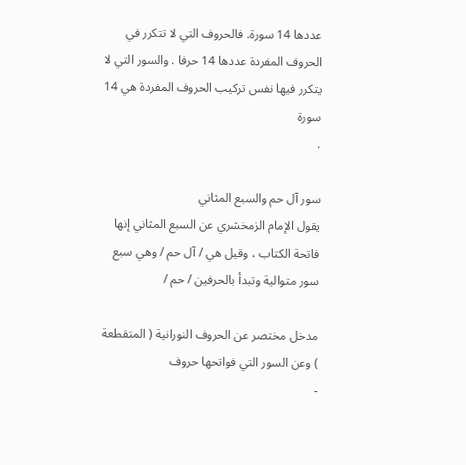عددها 14 سورة. فالحروف التي لا تتكرر في الحروف المفردة عددها 14 حرفا . والسور التي لا يتكرر فيها نفس تركيب الحروف المفردة هي 14 سورة
.

سور آل حم والسبع المثاني
يقول الإمام الزمخشري عن السبع المثاني إنها فاتحة الكتاب ، وقيل هي / آل حم / وهي سبع سور متوالية وتبدأ بالحرفين / حم /

مدخل مختصر عن الحروف النورانية ( المتقطعة ) وعن السور التي فواتحها حروف
-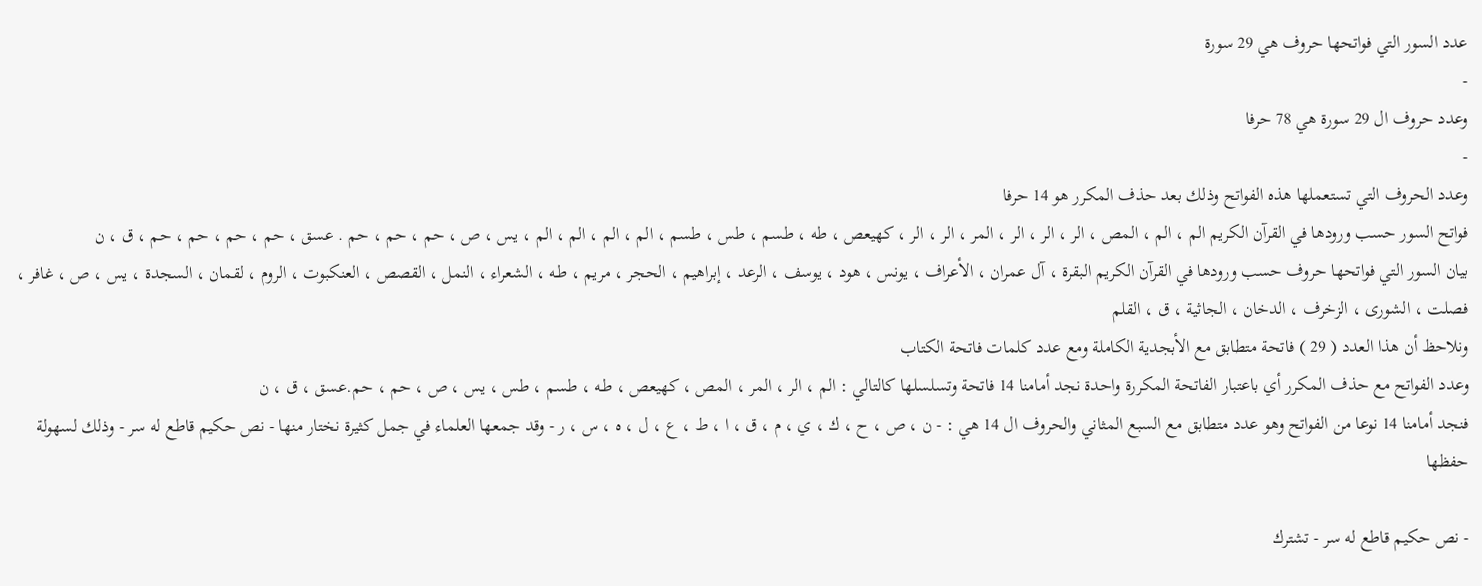عدد السور التي فواتحها حروف هي 29 سورة
-
وعدد حروف ال 29 سورة هي 78 حرفا
-
وعدد الحروف التي تستعملها هذه الفواتح وذلك بعد حذف المكرر هو 14 حرفا
فواتح السور حسب ورودها في القرآن الكريم الم ، الم ، المص ، الر ، الر ، الر ، المر ، الر ، الر ، كهيعص ، طه ، طسم ، طس ، طسم ، الم ، الم ، الم ، الم ، يس ، ص ، حم ، حم ، حم . عسق ، حم ، حم ، حم ، حم ، ق ، ن
بيان السور التي فواتحها حروف حسب ورودها في القرآن الكريم البقرة ، آل عمران ، الأعراف ، يونس ، هود ، يوسف ، الرعد ، إبراهيم ، الحجر ، مريم ، طـه ، الشعراء ، النمل ، القصص ، العنكبوت ، الروم ، لقمان ، السجدة ، يس ، ص ، غافر ، فصلت ، الشورى ، الزخرف ، الدخان ، الجاثية ، ق ، القلم
ونلاحظ أن هذا العدد ( 29 ) فاتحة متطابق مع الأبجدية الكاملة ومع عدد كلمات فاتحة الكتاب
وعدد الفواتح مع حذف المكرر أي باعتبار الفاتحة المكررة واحدة نجد أمامنا 14 فاتحة وتسلسلها كالتالي : الم ، الر ، المر ، المص ، كهيعص ، طـه ، طسم ، طس ، يس ، ص ، حم ، حم.عسق ، ق ، ن
فنجد أمامنا 14 نوعا من الفواتح وهو عدد متطابق مع السبع المثاني والحروف ال 14 هي : - ن ، ص ، ح ، ك ، ي ، م ، ق ، ا ، ط ، ع ، ل ، ه ، س ، ر - وقد جمعها العلماء في جمل كثيرة نختار منها - نص حكيم قاطع له سر - وذلك لسهولة حفظها

- نص حكيم قاطع له سر - تشترك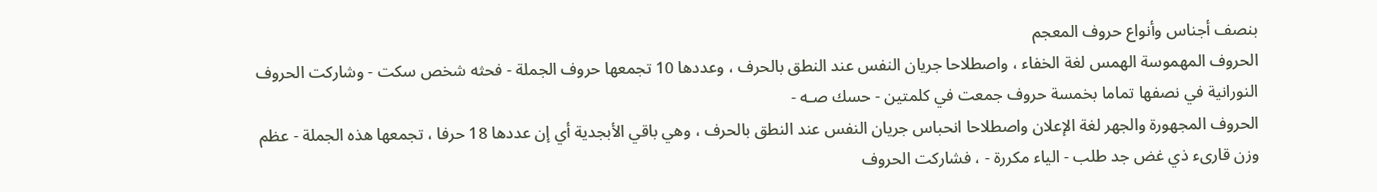بنصف أجناس وأنواع حروف المعجم
الحروف المهموسة الهمس لغة الخفاء ، واصطلاحا جريان النفس عند النطق بالحرف ، وعددها 10 تجمعها حروف الجملة - فحثه شخص سكت - وشاركت الحروف النورانية في نصفها تماما بخمسة حروف جمعت في كلمتين - حسك صـه -
الحروف المجهورة والجهر لغة الإعلان واصطلاحا انحباس جريان النفس عند النطق بالحرف ، وهي باقي الأبجدية أي إن عددها 18 حرفا ، تجمعها هذه الجملة - عظم وزن قارىء ذي غض جد طلب - الياء مكررة - ، فشاركت الحروف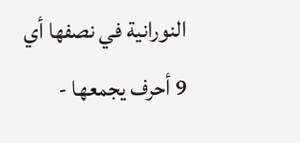النورانية في نصفها أي 9 أحرف يجمعها -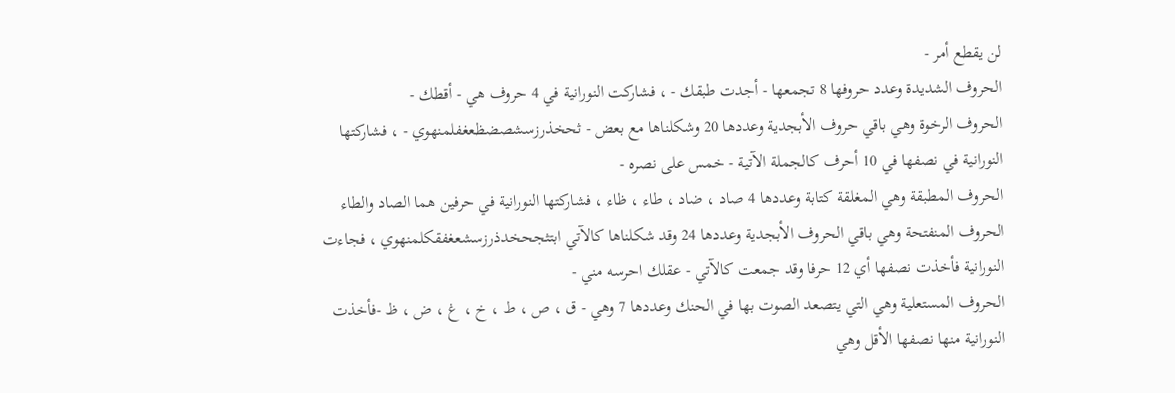لن يقطع أمر -
الحروف الشديدة وعدد حروفها 8 تجمعها - أجدت طبقك - ، فشاركت النورانية في 4 حروف هي - أقطك -
الحروف الرخوة وهي باقي حروف الأبجدية وعددها 20 وشكلناها مع بعض - ثحخذرزسشصضظعغفلمنهوي - ، فشاركتها النورانية في نصفها في 10 أحرف كالجملة الآتية - خمس على نصره -
الحروف المطبقة وهي المغلقة كتابة وعددها 4 صاد ، ضاد ، طاء ، ظاء ، فشاركتها النورانية في حرفين هما الصاد والطاء
الحروف المنفتحة وهي باقي الحروف الأبجدية وعددها 24 وقد شكلناها كالآتي ابتثجحخدذرزسشعغفقكلمنهوي ، فجاءت النورانية فأخذت نصفها أي 12 حرفا وقد جمعت كالآتي - عقلك احرسه مني -
الحروف المستعلية وهي التي يتصعد الصوت بها في الحنك وعددها 7 وهي - ق ، ص ، ط ، خ ، غ ، ض ، ظ -فأخذت النورانية منها نصفها الأقل وهي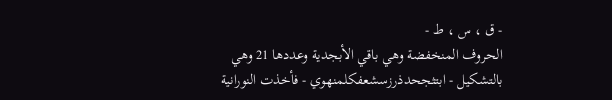- ق ، س ، ط -
الحروف المنخفضة وهي باقي الأبجدية وعددها 21 وهي بالتشكيل - ابتثجحدذرزسشعفكلمنهوي - فأخذت النورانية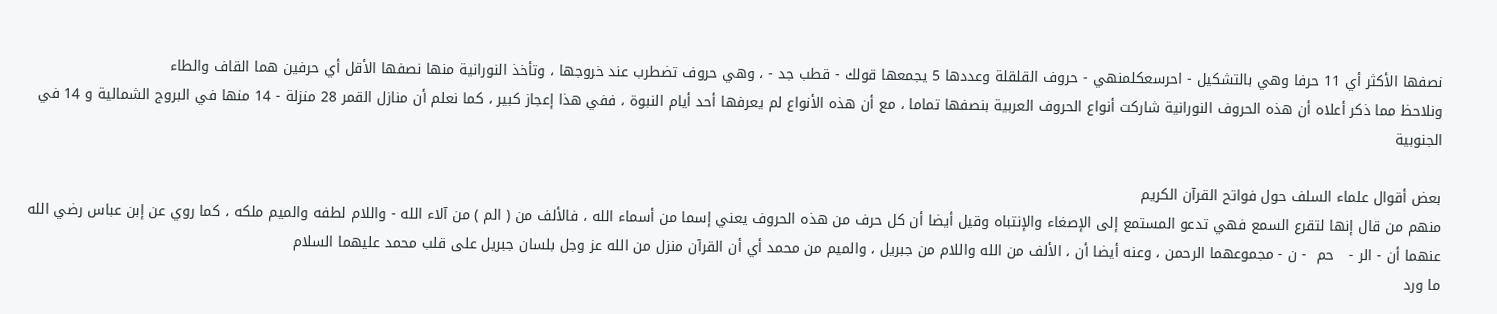نصفها الأكثر أي 11 حرفا وهي بالتشكيل - احرسعكلمنهي - حروف القلقلة وعددها 5 يجمعها قولك - قطب جد - ، وهي حروف تضطرب عند خروجها ، وتأخذ النورانية منها نصفها الأقل أي حرفين هما القاف والطاء
ونلاحظ مما ذكر أعلاه أن هذه الحروف النورانية شاركت أنواع الحروف العربية بنصفها تماما ، مع أن هذه الأنواع لم يعرفها أحد أيام النبوة ، ففي هذا إعجاز كبير ، كما نعلم أن منازل القمر 28 منزلة - 14 منها في البروج الشمالية و 14 في الجنوبية

بعض أقوال علماء السلف حول فواتح القرآن الكريم
منهم من قال إنها لتقرع السمع فهي تدعو المستمع إلى الإصغاء والإنتباه وقيل أيضا أن كل حرف من هذه الحروف يعني إسما من أسماء الله ، فالألف من ( الم ) من آلاء الله - واللام لطفه والميم ملكه ، كما روي عن إبن عباس رضي الله عنهما أن - الر -   حم  - ن - مجموعهما الرحمن ، وعنه أيضا أن ، الألف من الله واللام من جبريل ، والميم من محمد أي أن القرآن منزل من الله عز وجل بلسان جبريل على قلب محمد عليهما السلام
ما ورد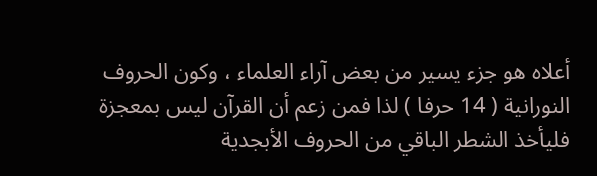أعلاه هو جزء يسير من بعض آراء العلماء ، وكون الحروف النورانية ( 14 حرفا ) لذا فمن زعم أن القرآن ليس بمعجزة فليأخذ الشطر الباقي من الحروف الأبجدية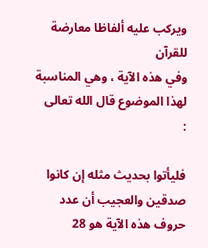ويركب عليه ألفاظا معارضة للقرآن
وفي هذه الآية ، وهي المناسبة لهذا الموضوع قال الله تعالى
:

فليأتوا بحديث مثله إن كانوا صدقين والعجيب أن عدد حروف هذه الآية هو 28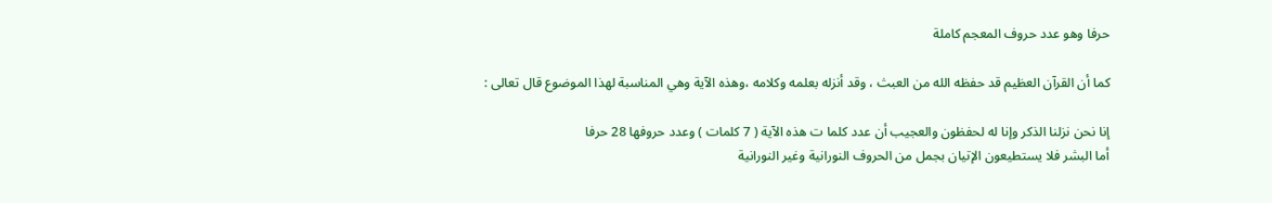حرفا وهو عدد حروف المعجم كاملة

كما أن القرآن العظيم قد حفظه الله من العبث ، وقد أنزله بعلمه وكلامه ،وهذه الآية وهي المناسبة لهذا الموضوع قال تعالى :

إنا نحن نزلنا الذكر وإنا له لحفظون والعجيب أن عدد كلما ت هذه الآية ( 7 كلمات ) وعدد حروفها 28 حرفا
أما البشر فلا يستطيعون الإتيان بجمل من الحروف النورانية وغير النورانية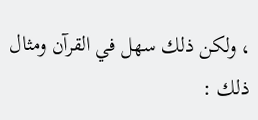، ولكن ذلك سهل في القرآن ومثال ذلك :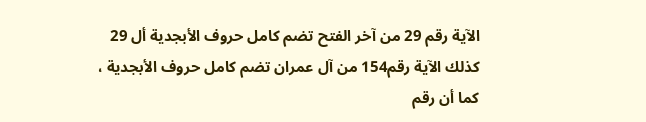الآية رقم 29 من آخر الفتح تضم كامل حروف الأبجدية أل 29
كذلك الآية رقم154 من آل عمران تضم كامل حروف الأبجدية ، كما أن رقم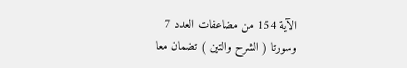الآية 154 من مضاعفات العدد 7
وسورتا ( الشرح والتين ) تضمان معا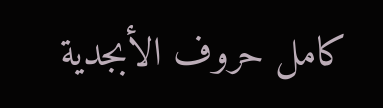كامل حروف الأبجدية